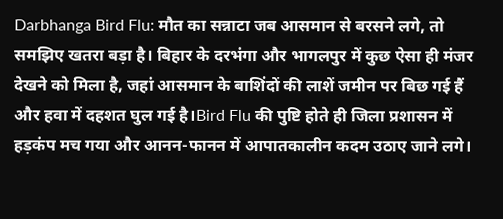Darbhanga Bird Flu: मौत का सन्नाटा जब आसमान से बरसने लगे, तो समझिए खतरा बड़ा है। बिहार के दरभंगा और भागलपुर में कुछ ऐसा ही मंजर देखने को मिला है, जहां आसमान के बाशिंदों की लाशें जमीन पर बिछ गई हैं और हवा में दहशत घुल गई है।Bird Flu की पुष्टि होते ही जिला प्रशासन में हड़कंप मच गया और आनन-फानन में आपातकालीन कदम उठाए जाने लगे।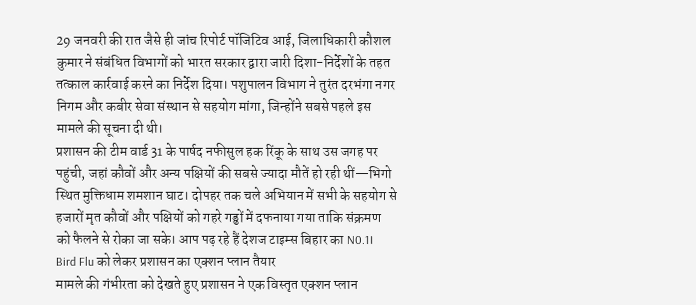29 जनवरी की रात जैसे ही जांच रिपोर्ट पॉजिटिव आई, जिलाधिकारी कौशल कुमार ने संबंधित विभागों को भारत सरकार द्वारा जारी दिशा-निर्देशों के तहत तत्काल कार्रवाई करने का निर्देश दिया। पशुपालन विभाग ने तुरंत दरभंगा नगर निगम और कबीर सेवा संस्थान से सहयोग मांगा, जिन्होंने सबसे पहले इस मामले की सूचना दी थी।
प्रशासन की टीम वार्ड 31 के पार्षद नफीसुल हक रिंकू के साथ उस जगह पर पहुंची, जहां कौवों और अन्य पक्षियों की सबसे ज्यादा मौतें हो रही थीं—भिगो स्थित मुक्तिधाम शमशान घाट। दोपहर तक चले अभियान में सभी के सहयोग से हजारों मृत कौवों और पक्षियों को गहरे गड्ढों में दफनाया गया ताकि संक्रमण को फैलने से रोका जा सके। आप पढ़ रहे हैं देशज टाइम्स बिहार का N0.1।
Bird Flu को लेकर प्रशासन का एक्शन प्लान तैयार
मामले की गंभीरता को देखते हुए प्रशासन ने एक विस्तृत एक्शन प्लान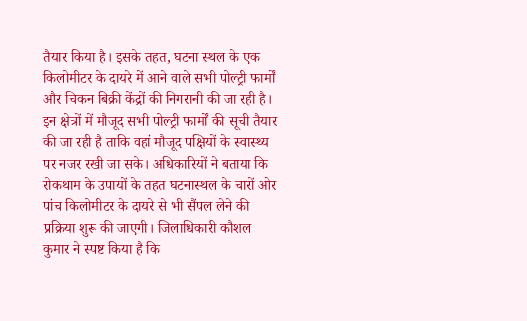तैयार किया है। इसके तहत, घटना स्थल के एक किलोमीटर के दायरे में आने वाले सभी पोल्ट्री फार्मों और चिकन बिक्री केंद्रों की निगरानी की जा रही है। इन क्षेत्रों में मौजूद सभी पोल्ट्री फार्मों की सूची तैयार की जा रही है ताकि वहां मौजूद पक्षियों के स्वास्थ्य पर नजर रखी जा सके। अधिकारियों ने बताया कि रोकथाम के उपायों के तहत घटनास्थल के चारों ओर पांच किलोमीटर के दायरे से भी सैंपल लेने की प्रक्रिया शुरू की जाएगी। जिलाधिकारी कौशल कुमार ने स्पष्ट किया है कि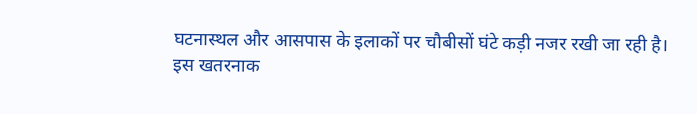घटनास्थल और आसपास के इलाकों पर चौबीसों घंटे कड़ी नजर रखी जा रही है।
इस खतरनाक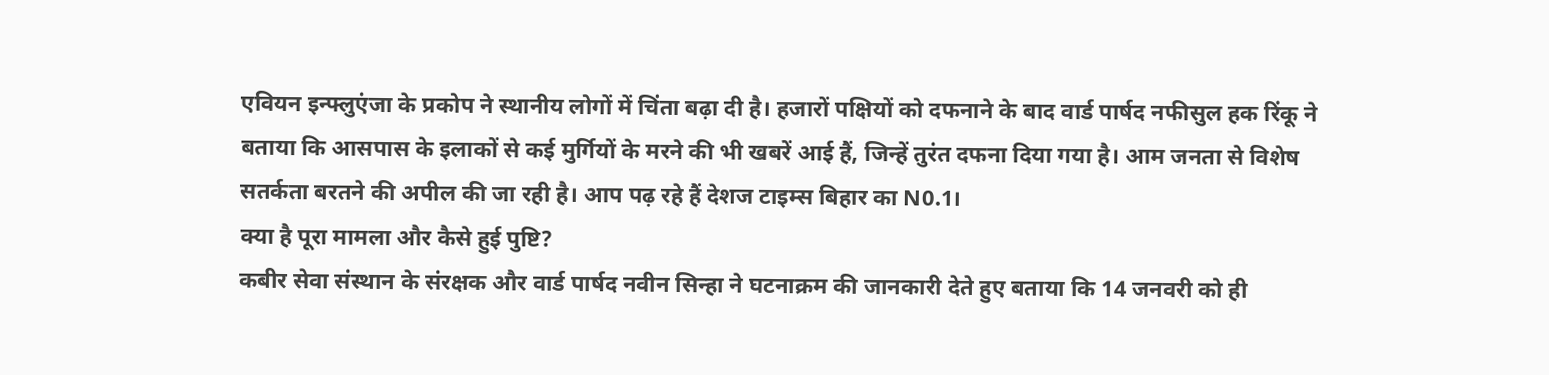एवियन इन्फ्लुएंजा के प्रकोप ने स्थानीय लोगों में चिंता बढ़ा दी है। हजारों पक्षियों को दफनाने के बाद वार्ड पार्षद नफीसुल हक रिंकू ने बताया कि आसपास के इलाकों से कई मुर्गियों के मरने की भी खबरें आई हैं, जिन्हें तुरंत दफना दिया गया है। आम जनता से विशेष सतर्कता बरतने की अपील की जा रही है। आप पढ़ रहे हैं देशज टाइम्स बिहार का N0.1।
क्या है पूरा मामला और कैसे हुई पुष्टि?
कबीर सेवा संस्थान के संरक्षक और वार्ड पार्षद नवीन सिन्हा ने घटनाक्रम की जानकारी देते हुए बताया कि 14 जनवरी को ही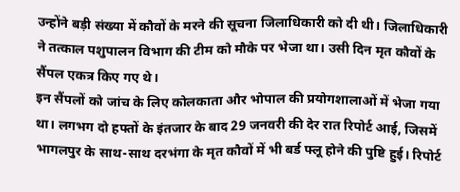उन्होंने बड़ी संख्या में कौवों के मरने की सूचना जिलाधिकारी को दी थी। जिलाधिकारी ने तत्काल पशुपालन विभाग की टीम को मौके पर भेजा था। उसी दिन मृत कौवों के सैंपल एकत्र किए गए थे।
इन सैंपलों को जांच के लिए कोलकाता और भोपाल की प्रयोगशालाओं में भेजा गया था। लगभग दो हफ्तों के इंतजार के बाद 29 जनवरी की देर रात रिपोर्ट आई, जिसमें भागलपुर के साथ-साथ दरभंगा के मृत कौवों में भी बर्ड फ्लू होने की पुष्टि हुई। रिपोर्ट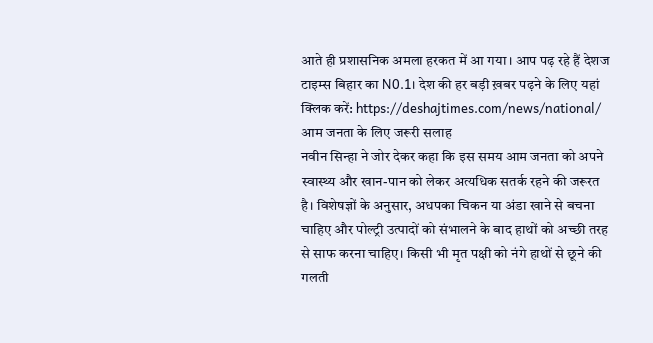आते ही प्रशासनिक अमला हरकत में आ गया। आप पढ़ रहे हैं देशज टाइम्स बिहार का N0.1। देश की हर बड़ी ख़बर पढ़ने के लिए यहां क्लिक करें: https://deshajtimes.com/news/national/
आम जनता के लिए जरूरी सलाह
नवीन सिन्हा ने जोर देकर कहा कि इस समय आम जनता को अपने स्वास्थ्य और खान-पान को लेकर अत्यधिक सतर्क रहने की जरूरत है। विशेषज्ञों के अनुसार, अधपका चिकन या अंडा खाने से बचना चाहिए और पोल्ट्री उत्पादों को संभालने के बाद हाथों को अच्छी तरह से साफ करना चाहिए। किसी भी मृत पक्षी को नंगे हाथों से छूने की गलती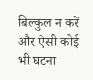बिल्कुल न करें और ऐसी कोई भी घटना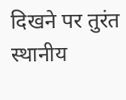दिखने पर तुरंत स्थानीय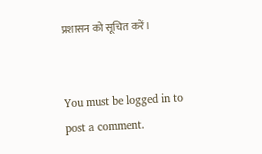प्रशासन को सूचित करें।


You must be logged in to post a comment.